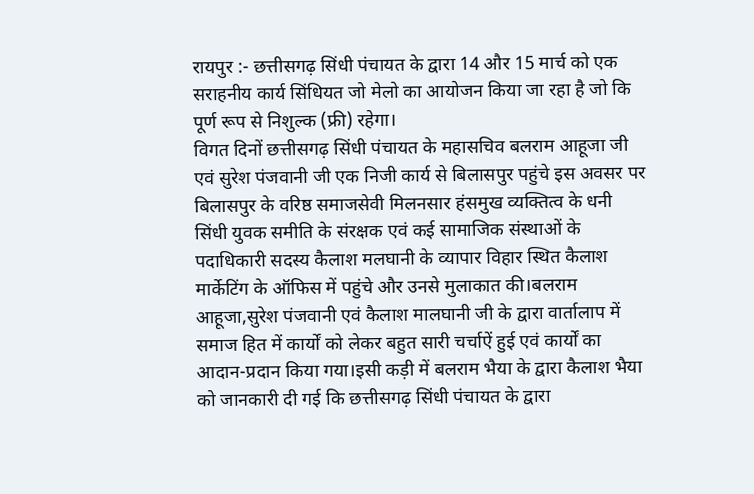रायपुर :- छत्तीसगढ़ सिंधी पंचायत के द्वारा 14 और 15 मार्च को एक सराहनीय कार्य सिंधियत जो मेलो का आयोजन किया जा रहा है जो कि पूर्ण रूप से निशुल्क (फ्री) रहेगा।
विगत दिनों छत्तीसगढ़ सिंधी पंचायत के महासचिव बलराम आहूजा जी एवं सुरेश पंजवानी जी एक निजी कार्य से बिलासपुर पहुंचे इस अवसर पर बिलासपुर के वरिष्ठ समाजसेवी मिलनसार हंसमुख व्यक्तित्व के धनी सिंधी युवक समीति के संरक्षक एवं कई सामाजिक संस्थाओं के पदाधिकारी सदस्य कैलाश मलघानी के व्यापार विहार स्थित कैलाश मार्केटिंग के ऑफिस में पहुंचे और उनसे मुलाकात की।बलराम आहूजा,सुरेश पंजवानी एवं कैलाश मालघानी जी के द्वारा वार्तालाप में समाज हित में कार्यों को लेकर बहुत सारी चर्चाऐं हुई एवं कार्यों का आदान-प्रदान किया गया।इसी कड़ी में बलराम भैया के द्वारा कैलाश भैया को जानकारी दी गई कि छत्तीसगढ़ सिंधी पंचायत के द्वारा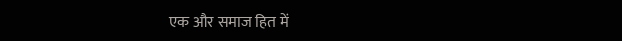एक और समाज हित में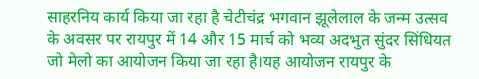साहरनिय कार्य किया जा रहा है चेटीचंद्र भगवान झूलेलाल के जन्म उत्सव के अवसर पर रायपुर में 14 और 15 मार्च को भव्य अदभुत सुंदर सिंधियत जो मेलो का आयोजन किया जा रहा है।यह आयोजन रायपुर के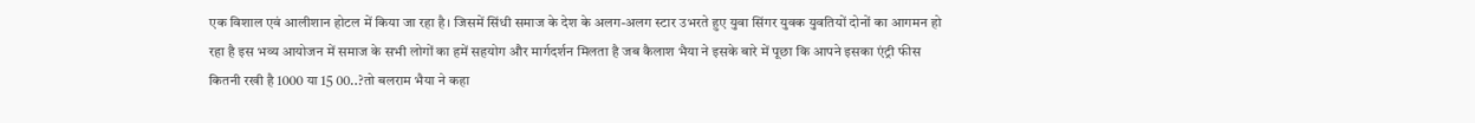एक विशाल एवं आलीशान होटल में किया जा रहा है। जिसमें सिंधी समाज के देश के अलग-अलग स्टार उभरते हुए युवा सिंगर युवक युवतियों दोनों का आगमन हो रहा है इस भव्य आयोजन में समाज के सभी लोगों का हमें सहयोग और मार्गदर्शन मिलता है जब कैलाश भैया ने इसके बारे में पूछा कि आपने इसका एंट्री फीस कितनी रखी है 1000 या 15 00..?तो बलराम भैया ने कहा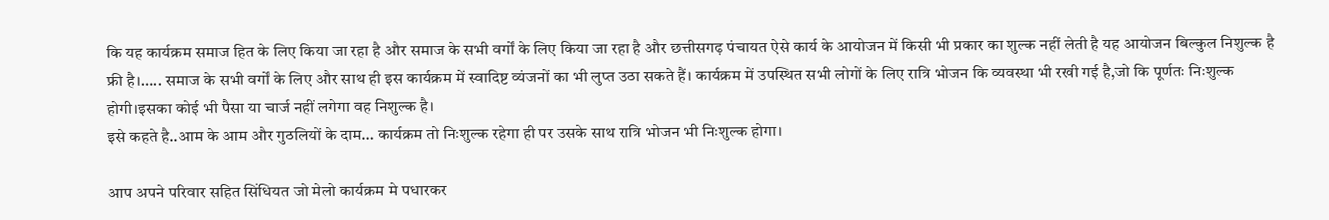कि यह कार्यक्रम समाज हित के लिए किया जा रहा है और समाज के सभी वर्गों के लिए किया जा रहा है और छत्तीसगढ़ पंचायत ऐसे कार्य के आयोजन में किसी भी प्रकार का शुल्क नहीं लेती है यह आयोजन बिल्कुल निशुल्क है फ्री है।….. समाज के सभी वर्गों के लिए और साथ ही इस कार्यक्रम में स्वादिष्ट व्यंजनों का भी लुप्त उठा सकते हैं। कार्यक्रम में उपस्थित सभी लोगों के लिए रात्रि भोजन कि व्यवस्था भी रखी गई है,जो कि पूर्णतः निःशुल्क होगी।इसका कोई भी पैसा या चार्ज नहीं लगेगा वह निशुल्क है।
इसे कहते है..आम के आम और गुठलियों के दाम… कार्यक्रम तो निःशुल्क रहेगा ही पर उसके साथ रात्रि भोजन भी निःशुल्क होगा।

आप अपने परिवार सहित सिंधियत जो मेलो कार्यक्रम मे पधारकर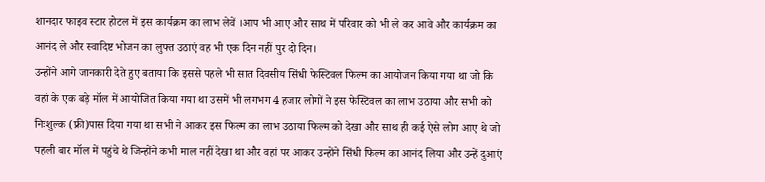शानदार फाइव स्टार होटल में इस कार्यक्रम का लाभ लेवें ।आप भी आए और साथ में परिवार को भी ले कर आवे और कार्यक्रम का आनंद ले और स्वादिष्ट भोजन का लुफ्त उठाएं वह भी एक दिन नहीं पुर दो दिन।
उन्होंने आगे जानकारी देते हुए बताया कि इससे पहले भी सात दिवसीय सिंधी फेस्टिवल फिल्म का आयोजन किया गया था जो कि वहां के एक बड़े मॉल में आयोजित किया गया था उसमें भी लगभग 4 हजार लोगों ने इस फेस्टिवल का लाभ उठाया और सभी को निःशुल्क (फ्री)पास दिया गया था सभी ने आकर इस फिल्म का लाभ उठाया फिल्म को देखा और साथ ही कई ऐसे लोग आए थे जो पहली बार मॉल में पहुंचे थे जिन्होंने कभी माल नहीं देखा था और वहां पर आकर उन्होंने सिंधी फिल्म का आनंद लिया और उन्हें दुआएं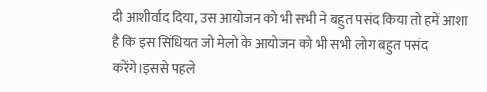दी आशीर्वाद दिया, उस आयोजन को भी सभी ने बहुत पसंद किया तो हमें आशा है कि इस सिंधियत जो मेलो के आयोजन को भी सभी लोग बहुत पसंद करेंगे।इससे पहले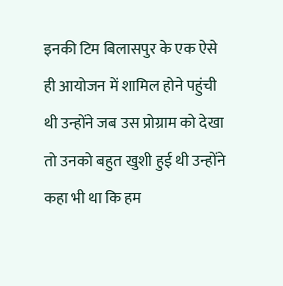इनकी टिम बिलासपुर के एक ऐसे ही आयोजन में शामिल होने पहुंची थी उन्होंने जब उस प्रोग्राम को देखा तो उनको बहुत खुशी हुई थी उन्होंने कहा भी था कि हम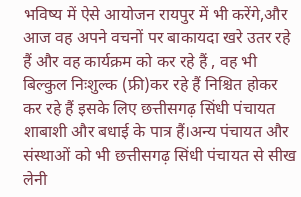भविष्य में ऐसे आयोजन रायपुर में भी करेंगे,और आज वह अपने वचनों पर बाकायदा खरे उतर रहे हैं और वह कार्यक्रम को कर रहे हैं , वह भी बिल्कुल निःशुल्क (फ्री)कर रहे हैं निश्चित होकर कर रहे हैं इसके लिए छत्तीसगढ़ सिंधी पंचायत शाबाशी और बधाई के पात्र हैं।अन्य पंचायत और संस्थाओं को भी छत्तीसगढ़ सिंधी पंचायत से सीख लेनी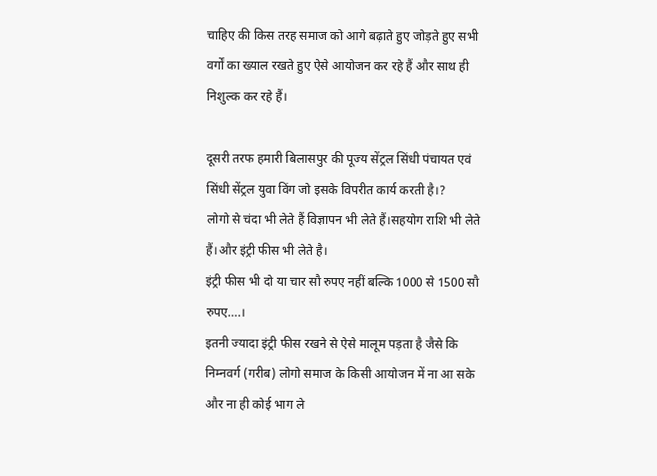चाहिए की किस तरह समाज को आगे बढ़ाते हुए जोड़ते हुए सभी वर्गों का ख्याल रखते हुए ऐसे आयोजन कर रहे हैं और साथ ही निशुल्क कर रहे हैं।

दूसरी तरफ हमारी बिलासपुर की पूज्य सेंट्रल सिंधी पंचायत एवं सिंधी सेंट्रल युवा विंग जो इसके विपरीत कार्य करती है।?
लोगो से चंदा भी लेते हैं विज्ञापन भी लेते हैं।सहयोग राशि भी लेते हैं।और इंट्री फीस भी लेते है।
इंट्री फीस भी दो या चार सौ रुपए नहीं बल्कि 1000 से 1500 सौ रुपए….।
इतनी ज्यादा इंट्री फीस रखने से ऐसे मालूम पड़ता है जैसे कि निम्नवर्ग (गरीब) लोगो समाज के किसी आयोजन में ना आ सके और ना ही कोई भाग ले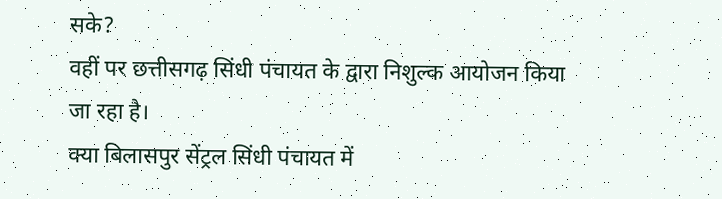सके?
वहीं पर छत्तीसगढ़ सिंधी पंचायत के द्वारा निशुल्क आयोजन किया जा रहा है।
क्या बिलासपुर सेंट्रल सिंधी पंचायत में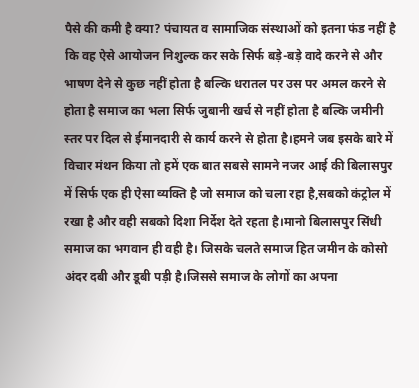पैसे की कमी है क्या? पंचायत व सामाजिक संस्थाओं को इतना फंड नहीं है कि वह ऐसे आयोजन निशुल्क कर सके सिर्फ बड़े-बड़े वादे करने से और भाषण देने से कुछ नहीं होता है बल्कि धरातल पर उस पर अमल करने से होता है समाज का भला सिर्फ जुबानी खर्च से नहीं होता है बल्कि जमीनी स्तर पर दिल से ईमानदारी से कार्य करने से होता है।हमने जब इसके बारे में विचार मंथन किया तो हमें एक बात सबसे सामने नजर आई की बिलासपुर में सिर्फ एक ही ऐसा व्यक्ति है जो समाज को चला रहा है,सबको कंट्रोल में रखा है और वही सबको दिशा निर्देश देते रहता है।मानो बिलासपुर सिंधी समाज का भगवान ही वही है। जिसके चलते समाज हित जमीन के कोसो अंदर दबी और डूबी पड़ी है।जिससे समाज के लोगों का अपना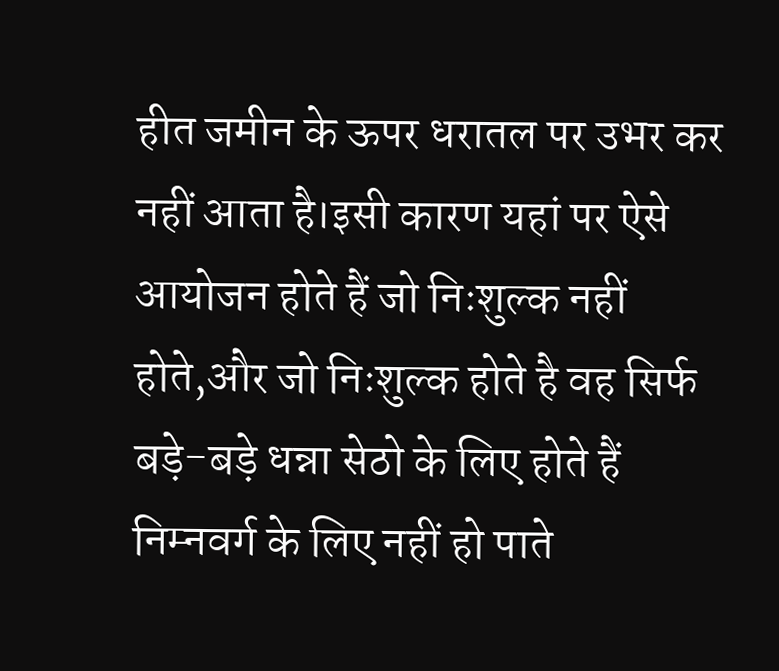हीत जमीन के ऊपर धरातल पर उभर कर नहीं आता है।इसी कारण यहां पर ऐसे आयोजन होते हैं जो निःशुल्क नहीं होते,और जो निःशुल्क होते है वह सिर्फ बड़े-बड़े धन्ना सेठो के लिए होते हैं निम्नवर्ग के लिए नहीं हो पाते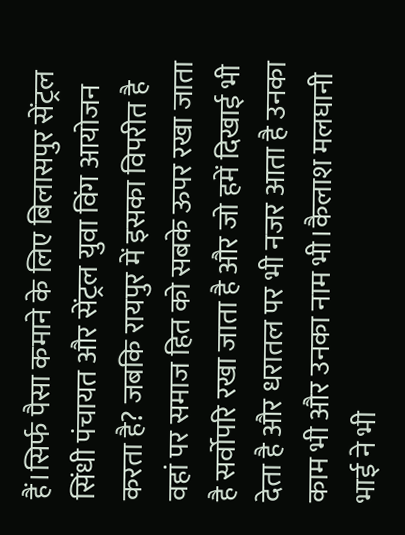हैं।सिर्फ पैसा कमाने के लिए बिलासपुर सेंट्रल सिंधी पंचायत और सेंट्रल युवा विंग आयोजन करता है? जबकि रायपुर में इसका विपरीत है वहां पर समाज हित को सबके ऊपर रखा जाता है सर्वोपरि रखा जाता है और जो हमें दिखाई भी देता है और धरातल पर भी नजर आता है उनका काम भी और उनका नाम भी।कैलाश मलघानी भाई ने भी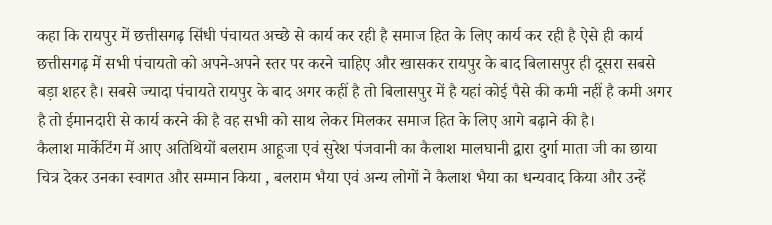कहा कि रायपुर में छत्तीसगढ़ सिंधी पंचायत अच्छे से कार्य कर रही है समाज हित के लिए कार्य कर रही है ऐसे ही कार्य छत्तीसगढ़ में सभी पंचायतो को अपने-अपने स्तर पर करने चाहिए और खासकर रायपुर के बाद बिलासपुर ही दूसरा सबसे बड़ा शहर है। सबसे ज्यादा पंचायते रायपुर के बाद अगर कहीं है तो बिलासपुर में है यहां कोई पैसे की कमी नहीं है कमी अगर है तो ईमानदारी से कार्य करने की है वह सभी को साथ लेकर मिलकर समाज हित के लिए आगे बढ़ाने की है।
कैलाश मार्केटिंग में आए अतिथियों बलराम आहूजा एवं सुरेश पंजवानी का कैलाश मालघानी द्वारा दुर्गा माता जी का छाया चित्र देकर उनका स्वागत और सम्मान किया , बलराम भैया एवं अन्य लोगों ने कैलाश भैया का धन्यवाद किया और उन्हें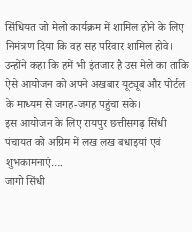सिंधियत जो मेलो कार्यक्रम में शामिल होने के लिए निमंत्रण दिया कि वह सह परिवार शामिल होवे।
उन्होंने कहा कि हमें भी इंतजार है उस मेले का ताकि ऐसे आयोजन को अपने अखबार यूट्यूब और पोर्टल के माध्यम से जगह-जगह पहुंचा सके।
इस आयोजन के लिए रायपुर छत्तीसगढ़ सिंधी पंचायत को अग्रिम में लख लख बधाइयां एवं शुभकामनाएं….
जागो सिंधी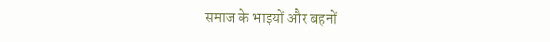समाज के भाइयों और बहनों